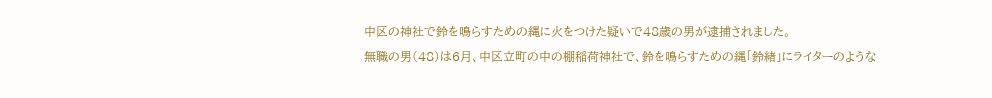中区の神社で鈴を鳴らすための縄に火をつけた疑いで48歳の男が逮捕されました。
無職の男(48)は6月、中区立町の中の棚稲荷神社で、鈴を鳴らすための縄「鈴緒」にライターのような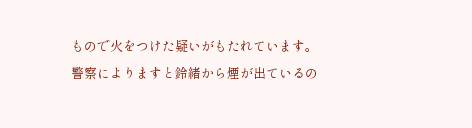もので火をつけた疑いがもたれています。
警察によりますと鈴緒から煙が出ているの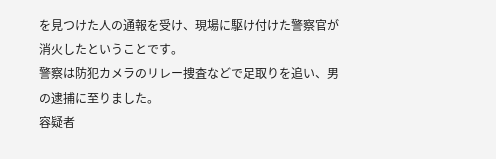を見つけた人の通報を受け、現場に駆け付けた警察官が消火したということです。
警察は防犯カメラのリレー捜査などで足取りを追い、男の逮捕に至りました。
容疑者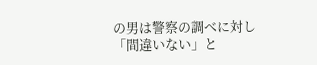の男は警察の調べに対し「間違いない」と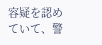容疑を認めていて、警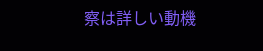察は詳しい動機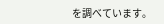を調べています。